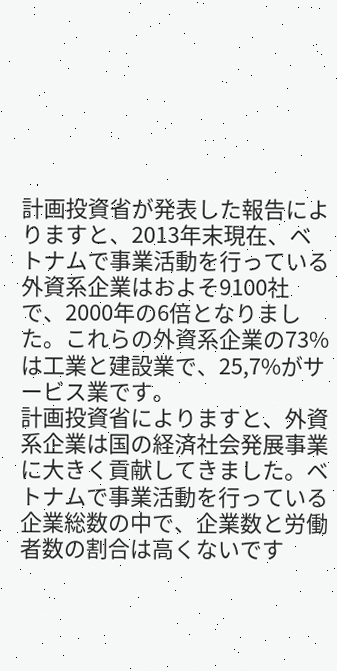計画投資省が発表した報告によりますと、2013年末現在、ベトナムで事業活動を行っている外資系企業はおよそ9100社で、2000年の6倍となりました。これらの外資系企業の73%は工業と建設業で、25,7%がサービス業です。
計画投資省によりますと、外資系企業は国の経済社会発展事業に大きく貢献してきました。ベトナムで事業活動を行っている企業総数の中で、企業数と労働者数の割合は高くないです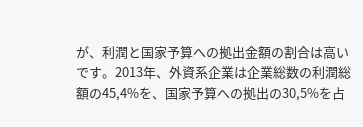が、利潤と国家予算への拠出金額の割合は高いです。2013年、外資系企業は企業総数の利潤総額の45,4%を、国家予算への拠出の30,5%を占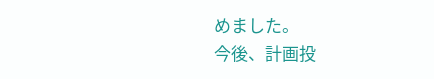めました。
今後、計画投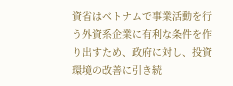資省はベトナムで事業活動を行う外資系企業に有利な条件を作り出すため、政府に対し、投資環境の改善に引き続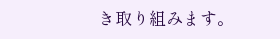き取り組みます。